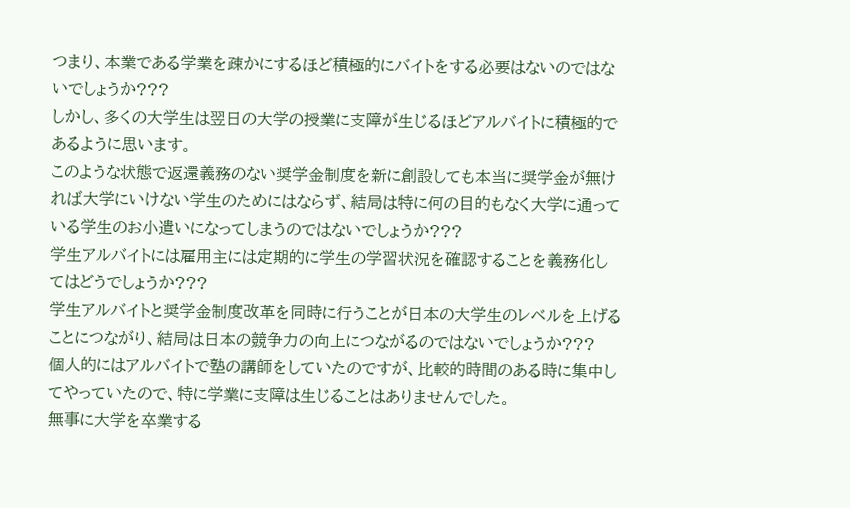つまり、本業である学業を疎かにするほど積極的にバイトをする必要はないのではないでしょうか???
しかし、多くの大学生は翌日の大学の授業に支障が生じるほどアルバイトに積極的であるように思います。
このような状態で返還義務のない奨学金制度を新に創設しても本当に奨学金が無ければ大学にいけない学生のためにはならず、結局は特に何の目的もなく大学に通っている学生のお小遣いになってしまうのではないでしょうか???
学生アルバイトには雇用主には定期的に学生の学習状況を確認することを義務化してはどうでしょうか???
学生アルバイトと奨学金制度改革を同時に行うことが日本の大学生のレベルを上げることにつながり、結局は日本の競争力の向上につながるのではないでしょうか???
個人的にはアルバイトで塾の講師をしていたのですが、比較的時間のある時に集中してやっていたので、特に学業に支障は生じることはありませんでした。
無事に大学を卒業する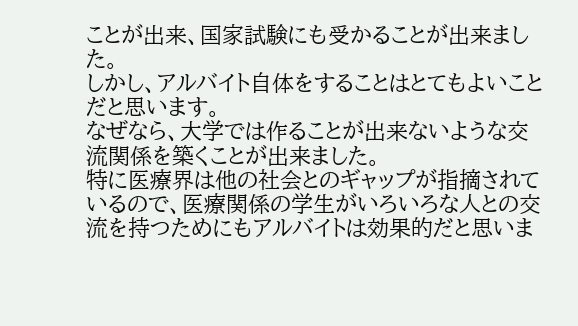ことが出来、国家試験にも受かることが出来ました。
しかし、アルバイト自体をすることはとてもよいことだと思います。
なぜなら、大学では作ることが出来ないような交流関係を築くことが出来ました。
特に医療界は他の社会とのギャップが指摘されているので、医療関係の学生がいろいろな人との交流を持つためにもアルバイトは効果的だと思いま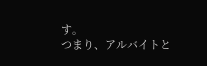す。
つまり、アルバイトと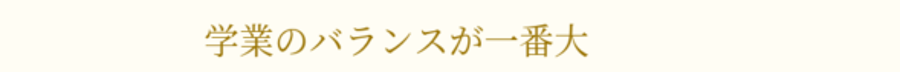学業のバランスが一番大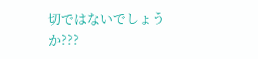切ではないでしょうか???